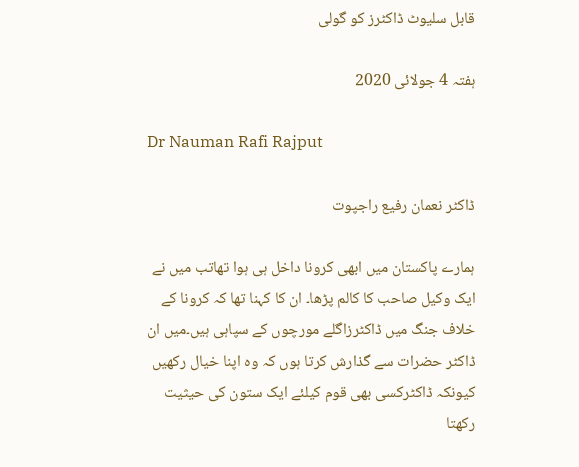قابل سلیوٹ ڈاکٹرز کو گولی

ہفتہ 4 جولائی 2020

Dr Nauman Rafi Rajput

ڈاکٹر نعمان رفیع راجپوت

ہمارے پاکستان میں ابھی کرونا داخل ہی ہوا تھاتب میں نے ایک وکیل صاحب کا کالم پڑھا۔ ان کا کہنا تھا کہ کرونا کے خلاف جنگ میں ڈاکٹرزاگلے مورچوں کے سپاہی ہیں۔میں ان ڈاکٹر حضرات سے گذارش کرتا ہوں کہ وہ اپنا خیال رکھیں کیونکہ ڈاکٹرکسی بھی قوم کیلئے ایک ستون کی حیثیت رکھتا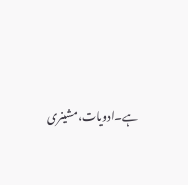ہے۔ادویات،مشینری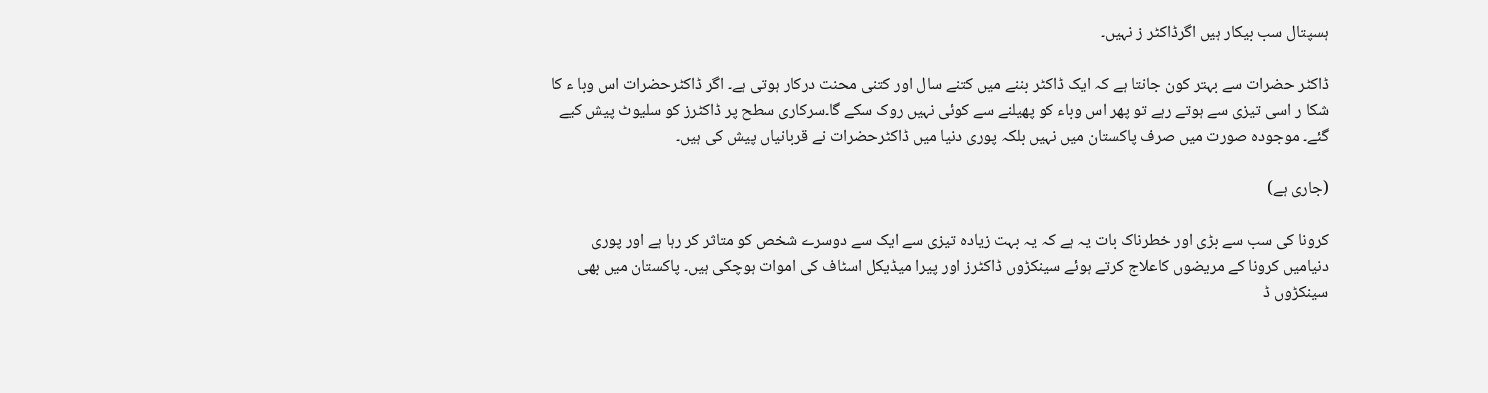ہسپتال سب بیکار ہیں اگرڈاکٹر ز نہیں۔

ڈاکٹر حضرات سے بہتر کون جانتا ہے کہ ایک ڈاکٹر بننے میں کتنے سال اور کتنی محنت درکار ہوتی ہے۔ اگر ڈاکٹرحضرات اس وبا ء کا شکا ر اسی تیزی سے ہوتے رہے تو پھر اس وباء کو پھیلنے سے کوئی نہیں روک سکے گا۔سرکاری سطح پر ڈاکٹرز کو سلیوٹ پیش کیے گئے۔ موجودہ صورت میں صرف پاکستان میں نہیں بلکہ پوری دنیا میں ڈاکٹرحضرات نے قربانیاں پیش کی ہیں۔

(جاری ہے)

کرونا کی سب سے بڑی اور خطرناک بات یہ ہے کہ یہ بہت زیادہ تیزی سے ایک سے دوسرے شخص کو متاثر کر رہا ہے اور پوری دنیامیں کرونا کے مریضوں کاعلاج کرتے ہوئے سینکڑوں ڈاکٹرز اور پیرا میڈیکل اسٹاف کی اموات ہوچکی ہیں۔ پاکستان میں بھی سینکڑوں ڈ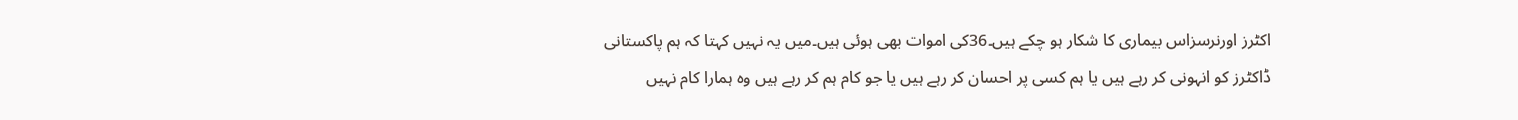اکٹرز اورنرسزاس بیماری کا شکار ہو چکے ہیں۔36کی اموات بھی ہوئی ہیں۔میں یہ نہیں کہتا کہ ہم پاکستانی ڈاکٹرز کو انہونی کر رہے ہیں یا ہم کسی پر احسان کر رہے ہیں یا جو کام ہم کر رہے ہیں وہ ہمارا کام نہیں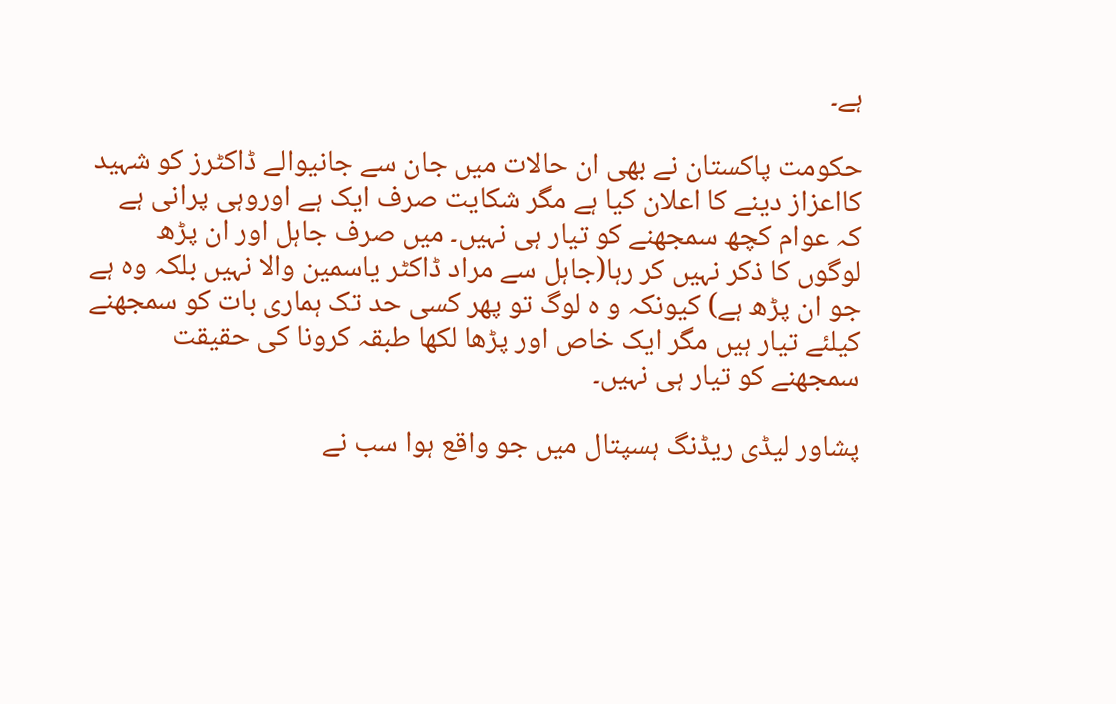ہے۔

حکومت پاکستان نے بھی ان حالات میں جان سے جانیوالے ڈاکٹرز کو شہید کااعزاز دینے کا اعلان کیا ہے مگر شکایت صرف ایک ہے اوروہی پرانی ہے کہ عوام کچھ سمجھنے کو تیار ہی نہیں۔ میں صرف جاہل اور ان پڑھ لوگوں کا ذکر نہیں کر رہا(جاہل سے مراد ڈاکٹر یاسمین والا نہیں بلکہ وہ ہے جو ان پڑھ ہے) کیونکہ و ہ لوگ تو پھر کسی حد تک ہماری بات کو سمجھنے کیلئے تیار ہیں مگر ایک خاص اور پڑھا لکھا طبقہ کرونا کی حقیقت سمجھنے کو تیار ہی نہیں۔

پشاور لیڈی ریڈنگ ہسپتال میں جو واقع ہوا سب نے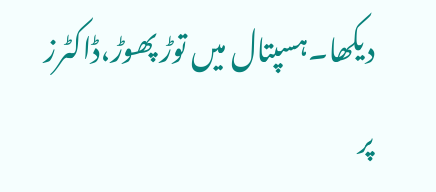دیکھا۔ہسپتال میں توڑ پھوڑ،ڈاکٹرز پر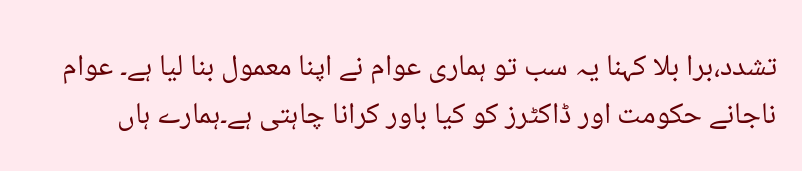تشدد،برا بلا کہنا یہ سب تو ہماری عوام نے اپنا معمول بنا لیا ہے۔ عوام ناجانے حکومت اور ڈاکٹرز کو کیا باور کرانا چاہتی ہے۔ہمارے ہاں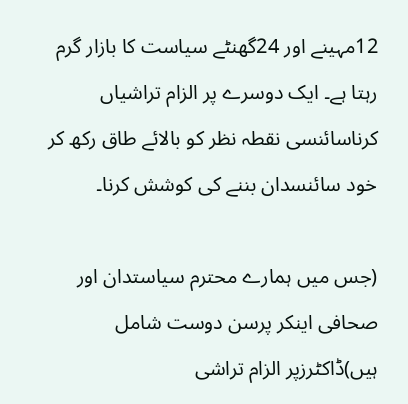12مہینے اور 24گھنٹے سیاست کا بازار گرم رہتا ہے۔ ایک دوسرے پر الزام تراشیاں کرناسائنسی نقطہ نظر کو بالائے طاق رکھ کر خود سائنسدان بننے کی کوشش کرنا۔

(جس میں ہمارے محترم سیاستدان اور صحافی اینکر پرسن دوست شامل ہیں)ڈاکٹرزپر الزام تراشی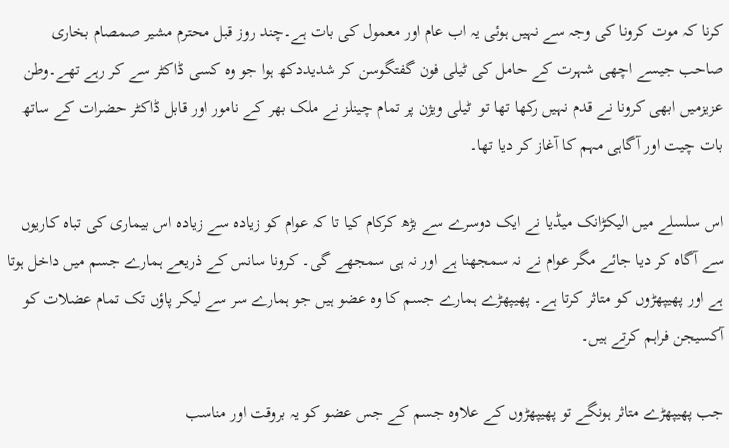کرنا کہ موت کرونا کی وجہ سے نہیں ہوئی یہ اب عام اور معمول کی بات ہے۔چند روز قبل محترم مشیر صمصام بخاری صاحب جیسے اچھی شہرت کے حامل کی ٹیلی فون گفتگوسن کر شدیددکھ ہوا جو وہ کسی ڈاکٹر سے کر رہے تھے۔وطن عزیزمیں ابھی کرونا نے قدم نہیں رکھا تھا تو  ٹیلی ویژن پر تمام چینلز نے ملک بھر کے نامور اور قابل ڈاکٹر حضرات کے ساتھ بات چیت اور آگاہی مہم کا آغاز کر دیا تھا۔

اس سلسلے میں الیکڑانک میڈیا نے ایک دوسرے سے بڑھ کرکام کیا تا کہ عوام کو زیادہ سے زیادہ اس بیماری کی تباہ کاریوں سے آگاہ کر دیا جائے مگر عوام نے نہ سمجھنا ہے اور نہ ہی سمجھے گی۔ کرونا سانس کے ذریعے ہمارے جسم میں داخل ہوتا ہے اور پھیپھڑوں کو متاثر کرتا ہے۔ پھیپھڑے ہمارے جسم کا وہ عضو ہیں جو ہمارے سر سے لیکر پاؤں تک تمام عضلات کو آکسیجن فراہم کرتے ہیں۔

جب پھیپھڑے متاثر ہونگے تو پھیپھڑوں کے علاوہ جسم کے جس عضو کو یہ بروقت اور مناسب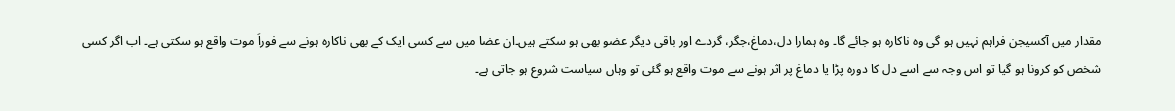مقدار میں آکسیجن فراہم نہیں ہو گی وہ ناکارہ ہو جائے گا۔ وہ ہمارا دل،دماغ،جگر، گردے اور باقی دیگر عضو بھی ہو سکتے ہیں۔ان عضا میں سے کسی ایک کے بھی ناکارہ ہونے سے فوراَ موت واقع ہو سکتی ہے۔ اب اگر کسی شخص کو کرونا ہو گیا تو اس وجہ سے اسے دل کا دورہ پڑا یا دماغ پر اثر ہونے سے موت واقع ہو گئی تو وہاں سیاست شروع ہو جاتی ہے۔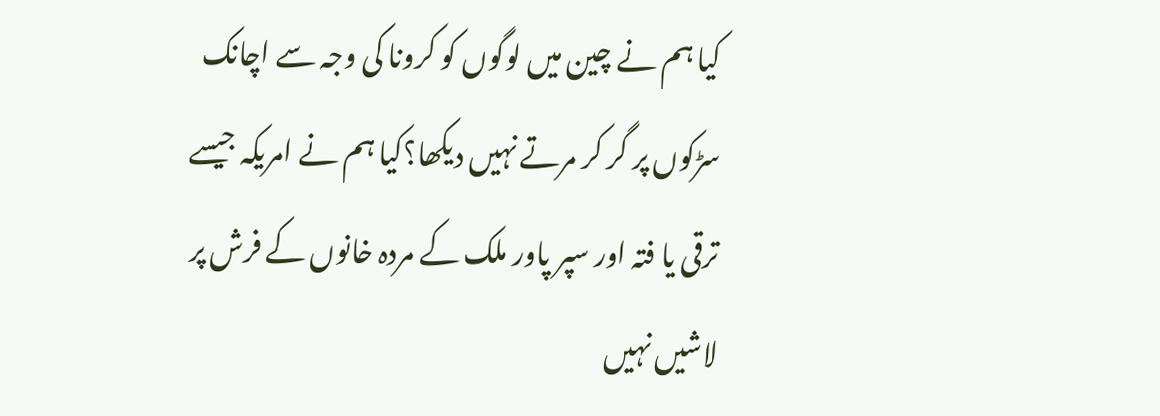کیا ہم نے چین میں لوگوں کو کرونا کی وجہ سے اچانک سڑکوں پر گر کر مرتے نہیں دیکھا؟کیا ہم نے امریکہ جیسے ترقی یا فتہ اور سپر پاور ملک کے مردہ خانوں کے فرش پر لاشیں نہیں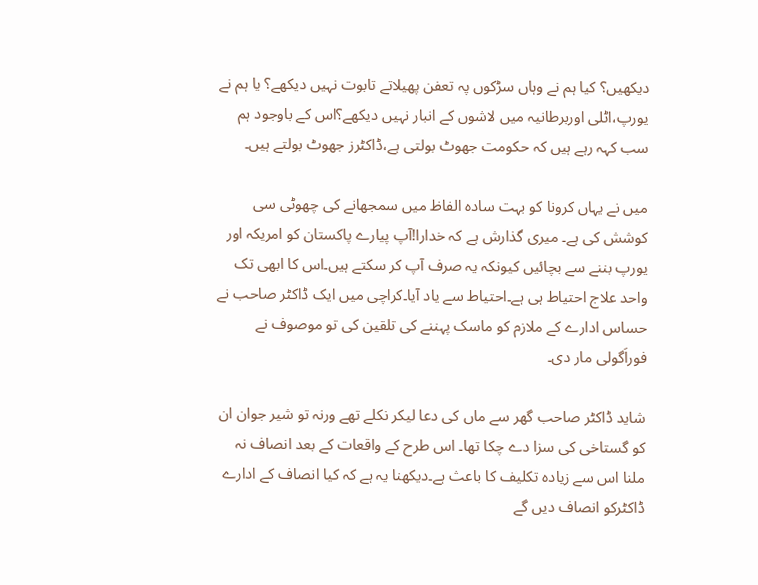دیکھیں؟ کیا ہم نے وہاں سڑکوں پہ تعفن پھیلاتے تابوت نہیں دیکھے؟ یا ہم نے یورپ،اٹلی اوربرطانیہ میں لاشوں کے انبار نہیں دیکھے؟اس کے باوجود ہم سب کہہ رہے ہیں کہ حکومت جھوٹ بولتی ہے،ڈاکٹرز جھوٹ بولتے ہیں۔

میں نے یہاں کرونا کو بہت سادہ الفاظ میں سمجھانے کی چھوٹی سی کوشش کی ہے۔ میری گذارش ہے کہ خدارا!آپ پیارے پاکستان کو امریکہ اور یورپ بننے سے بچائیں کیونکہ یہ صرف آپ کر سکتے ہیں۔اس کا ابھی تک واحد علاج احتیاط ہی ہے۔احتیاط سے یاد آیا۔کراچی میں ایک ڈاکٹر صاحب نے حساس ادارے کے ملازم کو ماسک پہننے کی تلقین کی تو موصوف نے فوراَگولی مار دی۔

شاید ڈاکٹر صاحب گھر سے ماں کی دعا لیکر نکلے تھے ورنہ تو شیر جوان ان کو گستاخی کی سزا دے چکا تھا۔ اس طرح کے واقعات کے بعد انصاف نہ ملنا اس سے زیادہ تکلیف کا باعث ہے۔دیکھنا یہ ہے کہ کیا انصاف کے ادارے ڈاکٹرکو انصاف دیں گے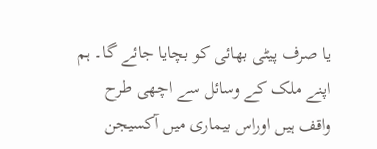یا صرف پیٹی بھائی کو بچایا جائے گا۔ ہم اپنے ملک کے وسائل سے اچھی طرح واقف ہیں اوراس بیماری میں آکسیجن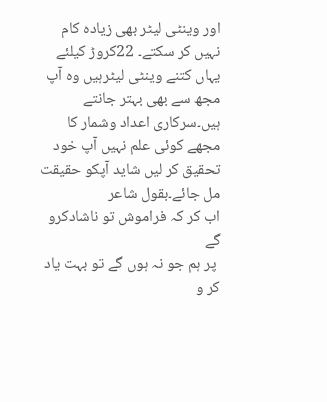اور وینٹی لیٹر بھی زیادہ کام نہیں کر سکتے۔ 22کروڑ کیلئے یہاں کتنے وینٹی لیٹرہیں وہ آپ مجھ سے بھی بہتر جانتے ہیں۔سرکاری اعداد وشمار کا مجھے کوئی علم نہیں آپ خود تحقیق کر لیں شاید آپکو حقیقت مل جائے۔بقول شاعر
اب کر کہ فراموش تو ناشادکرو گے
 پر ہم جو نہ ہوں گے تو بہت یاد کر و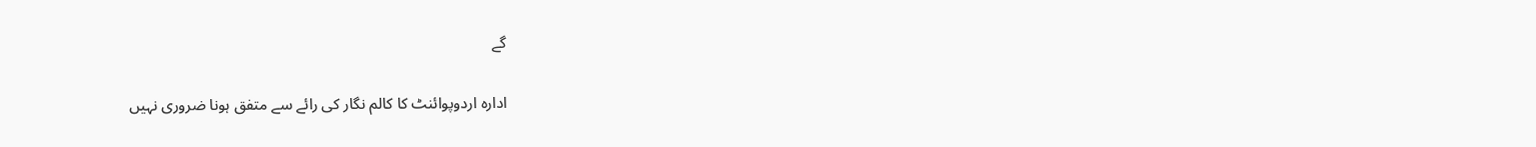گے

ادارہ اردوپوائنٹ کا کالم نگار کی رائے سے متفق ہونا ضروری نہیں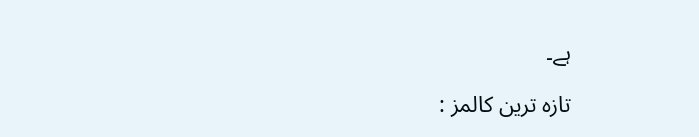ہے۔

تازہ ترین کالمز :